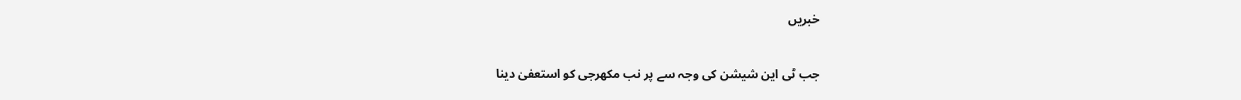خبریں

جب ٹی این شیشن کی وجہ سے پر نب مکھرجی کو استعفیٰ دینا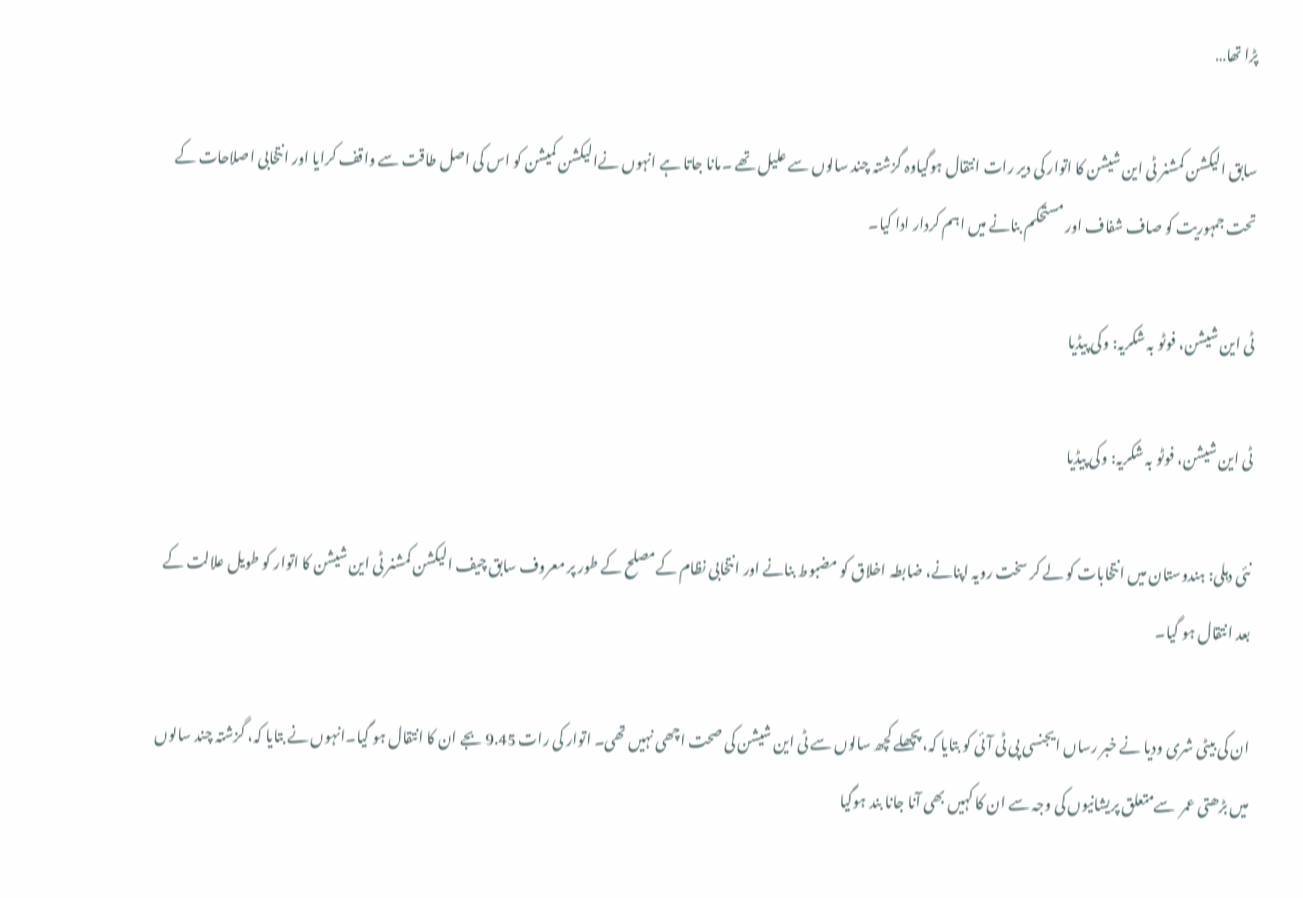پڑا تھا…

سابق الیکشن کمشنر ٹی این شیشن کا اتوار کی دیر رات انتقال ہوگیاوہ گزشتہ چند سالوں سے علیل تھے ۔مانا جاتا ہے انہوں نےالیکشن کمیشن کو اس کی اصل طاقت سے واقف کرایا اور انتخابی اصلاحات کے تحت جمہوریت کو صاف شفاف اور مستحکم بنانے میں اہم کردار ادا کیا۔

ٹی این شیشن، فوٹو بہ شکریہ: وکی پیڈیا

ٹی این شیشن، فوٹو بہ شکریہ: وکی پیڈیا

نئی دہلی: ہندوستان میں انتخابات کو لے کر سخت رویہ اپنانے، ضابطہ اخلاق کو مضبوط بنانے اور انتخابی نظام کےمصلح کے طور پر معروف سابق چیف الیکشن کمشنر ٹی این شیشن کا اتوار کو طویل علالت کے بعد انتقال ہو گیا۔

ان کی بیٹی شری ودیا نے خبر رساں ایجنسی پی ٹی آئی کو بتایا کہ، پچھلے کچھ سالوں سے ٹی این شیشن کی صحت اچھی نہیں تھی۔ اتوار کی رات 9.45 بجے ان کا انتقال ہو گیا۔انہوں نے بتایا کہ، گزشتہ چند سالوں میں بڑھتی عمر  سےمتعلق پریشانیوں کی وجہ سے ان کا کہیں بھی آنا جانا بند ہوگیا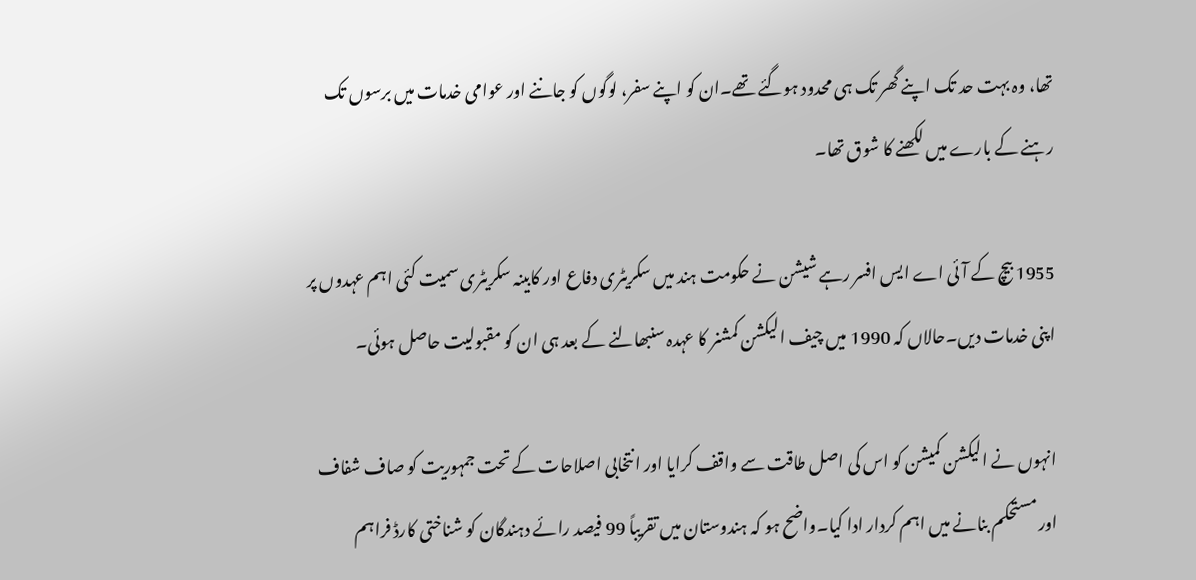تھا، وہ بہت حد تک اپنے گھر تک ہی محدود ہوگئے تھے۔ان کو اپنے سفر، لوگوں کو جاننے اور عوامی خدمات میں برسوں تک رہنے کے بارے میں لکھنے کا شوق تھا۔

1955 بیچ کے آئی اے ایس افسر رہے شیشن نے حکومت ہند میں سکریٹری دفاع اور کابینہ سکریٹری سمیت کئی اہم عہدوں پر اپنی خدمات دیں۔حالاں کہ 1990 میں چیف الیکشن کمشنر کا عہدہ سنبھالنے کے بعد ہی ان کو مقبولیت حاصل ہوئی۔

انہوں نے الیکشن کمیشن کو اس کی اصل طاقت سے واقف کرایا اور انتخابی اصلاحات کے تحت جمہوریت کو صاف شفاف اور مستحکم بنانے میں اہم کردار ادا کیا۔واضح ہو کہ ہندوستان میں تقریباً 99 فیصد رائے دہندگان کو شناختی کارڈ فراہم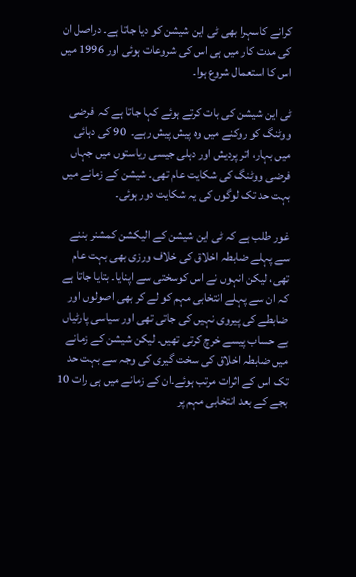کرانے کاسہرا بھی ٹی این شیشن کو دیا جاتا ہے۔ دراصل ان کی مدت کار میں ہی اس کی شروعات ہوئی اور 1996 میں اس کا استعمال شروع ہوا۔

ٹی این شیشن کی بات کرتے ہوئے کہا جاتا ہے کہ  فرضی ووٹنگ کو روکنے میں وہ پیش پیش رہے۔  90 کی دہائی میں بہار، اتر پردیش اور دہلی جیسی ریاستوں میں جہاں فرضی ووٹنگ کی شکایت عام تھی۔ شیشن کے زمانے میں بہت حد تک لوگوں کی یہ شکایت دور ہوئی۔

غور طلب ہے کہ ٹی این شیشن کے الیکشن کمشنر بننے سے پہلے ضابطہ اخلاق کی خلاف ورزی بھی بہت عام تھی، لیکن انہوں نے اس کوسختی سے اپنایا۔ بتایا جاتا ہے کہ ان سے پہلے انتخابی مہم کو لے کر بھی اصولوں اور ضابطے کی پیروی نہیں کی جاتی تھی اور سیاسی پارٹیاں بے حساب پیسے خرچ کرتی تھیں۔ لیکن شیشن کے زمانے میں ضابطہ اخلاق کی سخت گیری کی وجہ سے بہت حد تک اس کے اثرات مرتب ہوئے۔ان کے زمانے میں ہی رات 10 بجے کے بعد انتخابی مہم پر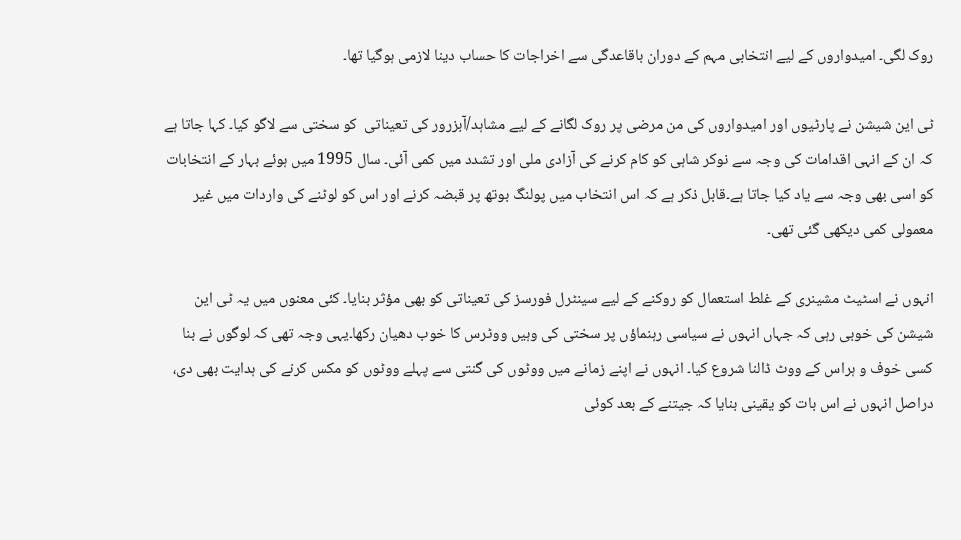روک لگی۔ امیدواروں کے لیے انتخابی مہم کے دوران باقاعدگی سے اخراجات کا حساب دینا لازمی ہوگیا تھا۔

ٹی این شیشن نے پارٹیوں اور امیدواروں کی من مرضی پر روک لگانے کے لیے مشاہد/آبزرور کی تعیناتی  کو سختی سے لاگو کیا۔ کہا جاتا ہے کہ ان کے انہی اقدامات کی وجہ سے نوکر شاہی کو کام کرنے کی آزادی ملی اور تشدد میں کمی آئی۔ سال 1995 میں ہوئے بہار کے انتخابات کو اسی بھی وجہ سے یاد کیا جاتا ہے۔قابل ذکر ہے کہ اس انتخاب میں پولنگ بوتھ پر قبضہ کرنے اور اس کو لوٹنے کی واردات میں غیر معمولی کمی دیکھی گئی تھی۔

انہوں نے اسٹیٹ مشینری کے غلط استعمال کو روکنے کے لیے سینٹرل فورسز کی تعیناتی کو بھی مؤثر بنایا۔ کئی معنوں میں یہ ٹی این شیشن کی خوبی رہی کہ جہاں انہوں نے سیاسی رہنماؤں پر سختی کی وہیں ووٹرس کا خوب دھیان رکھا۔یہی وجہ تھی کہ لوگوں نے بنا کسی خوف و ہراس کے ووٹ ڈالنا شروع کیا۔ انہوں نے اپنے زمانے میں ووٹوں کی گنتی سے پہلے ووٹوں کو مکس کرنے کی ہدایت بھی دی، دراصل انہوں نے اس بات کو یقینی بنایا کہ جیتنے کے بعد کوئی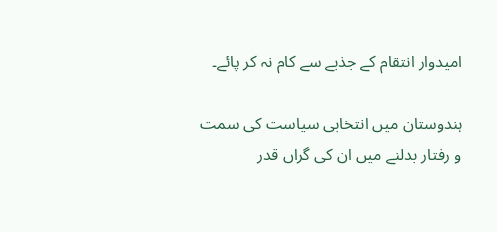امیدوار انتقام کے جذبے سے کام نہ کر پائے۔

ہندوستان میں انتخابی سیاست کی سمت و رفتار بدلنے میں ان کی گراں قدر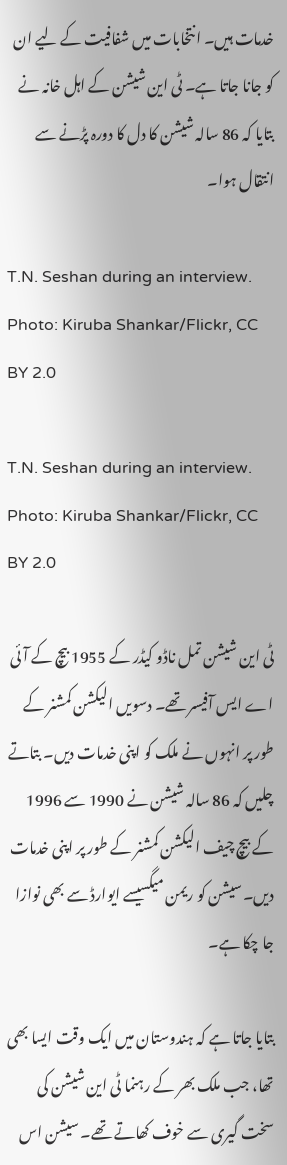خدمات ہیں۔ انتخابات میں شفافیت کے لیے ان کو جانا جاتا ہے۔ ٹی این شیشن کے اہل خانہ نے بتایا کہ 86 سالہ شیشن کا دل کا دورہ پڑنے سے انتقال ہوا۔

T.N. Seshan during an interview. Photo: Kiruba Shankar/Flickr, CC BY 2.0

T.N. Seshan during an interview. Photo: Kiruba Shankar/Flickr, CC BY 2.0

ٹی این شیشن تمل ناڈو کیڈر کے 1955 بیچ کے آئی اے ایس آفیسر تھے۔ دسویں الیکشن کمشنر کے طور پر انہوں نے ملک کو اپنی خدمات دیں۔ بتاتے چلیں کہ 86 سالہ شیشن نے 1990 سے 1996 کے بیچ چیف الیکشن کمشنر کے طور پر اپنی خدمات دیں۔سیشن کو ریمن میگسیسے ایوارڈ سے بھی نوازا جا چکا ہے۔

بتایا جاتا ہے کہ ہندوستان میں ایک وقت ایسا بھی تھا، جب ملک بھر کے رہنما ٹی این شیشن کی سخت گیری سے خوف کھاتے تھے۔ سیشن اس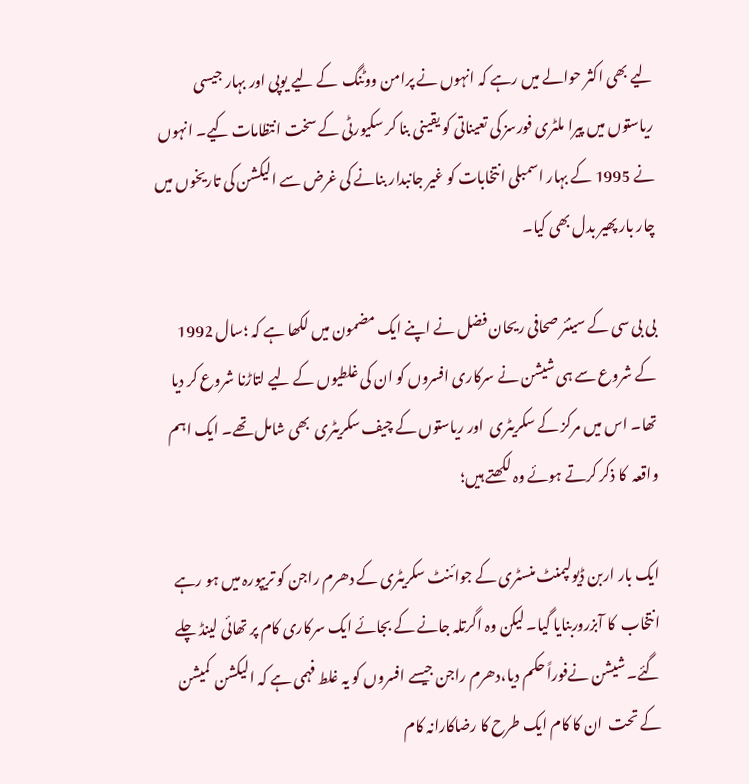لیے بھی اکثر حوالے میں رہے کہ انہوں نے پرامن ووٹنگ  کے لیے یوپی اور بہار جیسی ریاستوں میں پیرا ملٹری فورسز کی تعیناتی کو یقینی بنا کر سکیورٹی کے سخت انتظامات کیے۔ انہوں نے 1995 کے بہار اسمبلی انتخابات کو غیر جانبدار بنانے کی غرض سے الیکشن کی تاریخوں میں چار بار پھیر بدل بھی کیا۔

بی بی سی کے سینئر صحافی ریحان فضل نے اپنے ایک مضمون میں لکھا ہے کہ ؛سال 1992 کے شروع سے ہی شیشن نے سرکاری افسروں کو ان کی غلطیوں کے لیے لتاڑنا شروع کر دیا تھا۔ اس میں مرکز کے سکریٹری  اور ریاستوں کے چیف سکریٹری  بھی شامل تھے۔ ایک اہم واقعہ  کا ذکر کرتے ہوئے وہ لکھتے ہیں؛

ایک بار اربن ڈیولپمنٹ منسٹری کے جوائنٹ سکریٹری کے دھرم راجن کو تریپورہ میں ہو رہے انتخاب  کا آبزروربنایا گیا۔ لیکن وہ اگرتلہ جانے کے بجائے ایک سرکاری کام پر تھائی لینڈ چلے گئے۔ شیشن نےفوراً حکم دیا،دھرم راجن جیسے افسروں کو یہ غلط فہمی ہے کہ الیکشن  کمیشن کے تحت  ان کا کام ایک طرح کا رضاکارانہ کام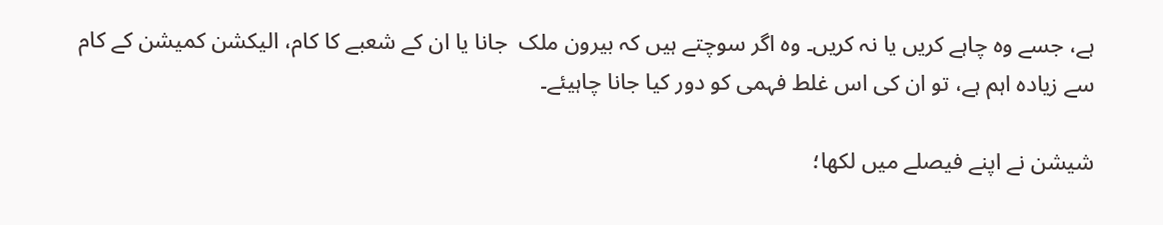ہے، جسے وہ چاہے کریں یا نہ کریں۔ وہ اگر سوچتے ہیں کہ بیرون ملک  جانا یا ان کے شعبے کا کام، الیکشن کمیشن کے کام سے زیادہ اہم ہے، تو ان کی اس غلط فہمی کو دور کیا جانا چاہیئے۔

شیشن نے اپنے فیصلے میں لکھا؛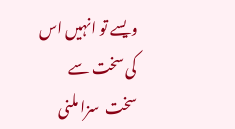ویسے تو انہیں اس کی سخت سے سخت  سزا ملنی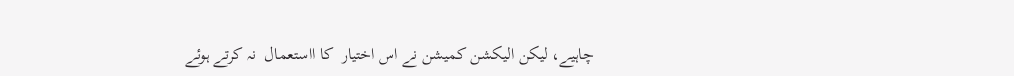چاہیے، لیکن الیکشن کمیشن نے اس اختیار  کا ااستعمال  نہ کرتے ہوئے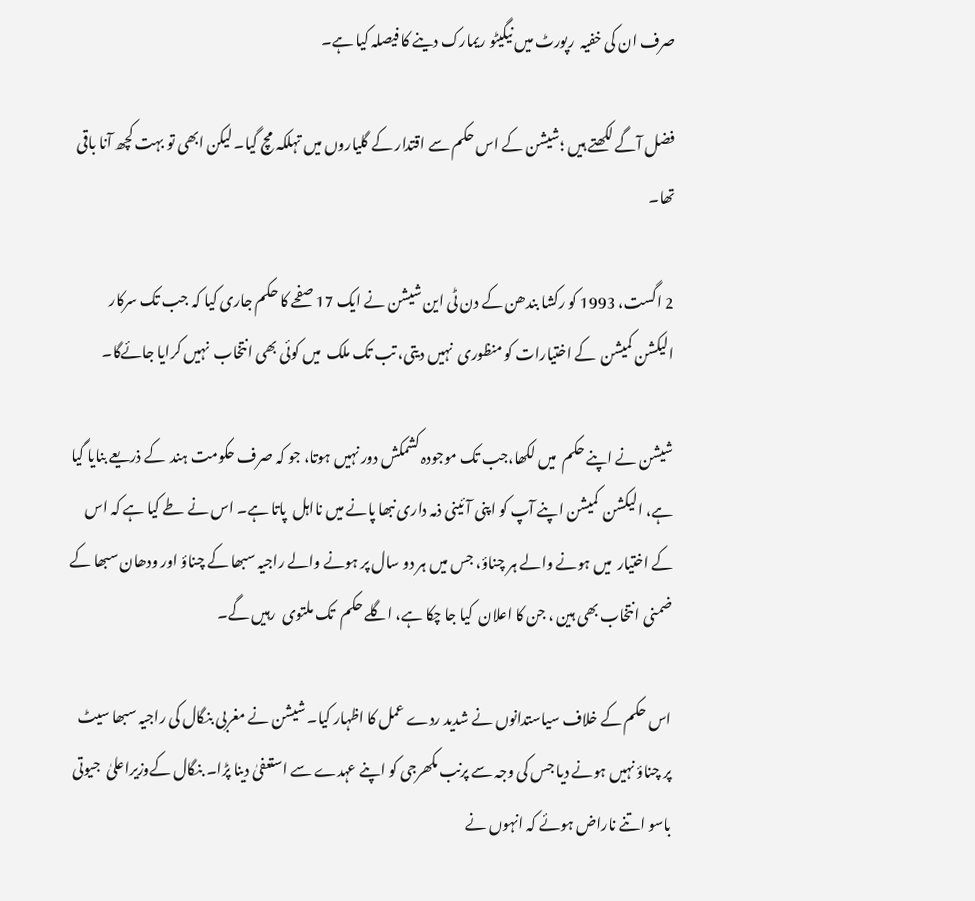صرف ان کی خفیہ  رپورٹ میں نیگیٹو ریمارک دینے کا فیصلہ کیا ہے۔

فضل آگے لکھتے ہیں ؛شیشن کے اس حکم سے اقتدار کے گلیاروں میں تہلکہ مچ گیا۔ لیکن ابھی تو بہت کچھ آنا باقی تھا۔

2 اگست، 1993 کو رکشا بندھن کے دن ٹی این شیشن نے ایک 17 صفحے کا حکم جاری کیا کہ جب تک سرکار الیکشن کمیشن  کے اختیارات کو منظوری  نہیں دیتی، تب تک ملک  میں کوئی بھی انتخاب  نہیں کرایا جائےگا۔

شیشن نے اپنے حکم  میں لکھا،جب تک موجودہ کشمکش دور نہیں ہوتا، جو کہ صرف حکومت ہند  کے ذریعے بنایا گیا ہے، الیکشن  کمیشن اپنے آپ کو اپنی آئینی ذمہ داری نبھا پانے میں نااہل  پاتا ہے۔ اس نے طے کیا ہے کہ اس کے اختیار  میں ہونے والے ہر چناؤ، جس میں ہر دو سال پر ہونے والے راجیہ سبھا کے چناؤ اور ودھان سبھا کے ضمنی انتخاب بھی ہین ، جن کا اعلان  کیا جا چکا ہے، اگلے حکم  تک ملتوی  رہیں گے۔

اس حکم کے خلاف سیاستدانوں نے شدید ردے عمل کا اظہار کیا۔ شیشن نے مغربی بنگال کی راجیہ سبھا سیٹ پر چناؤ نہیں ہونے دیا جس کی وجہ سے پرنب مکھرجی کو اپنے عہدے سے استعفیٰ دینا پڑا۔ بنگال کےوزیراعلیٰ  جیوتی باسو اتنے ناراض ہوئے کہ انہوں نے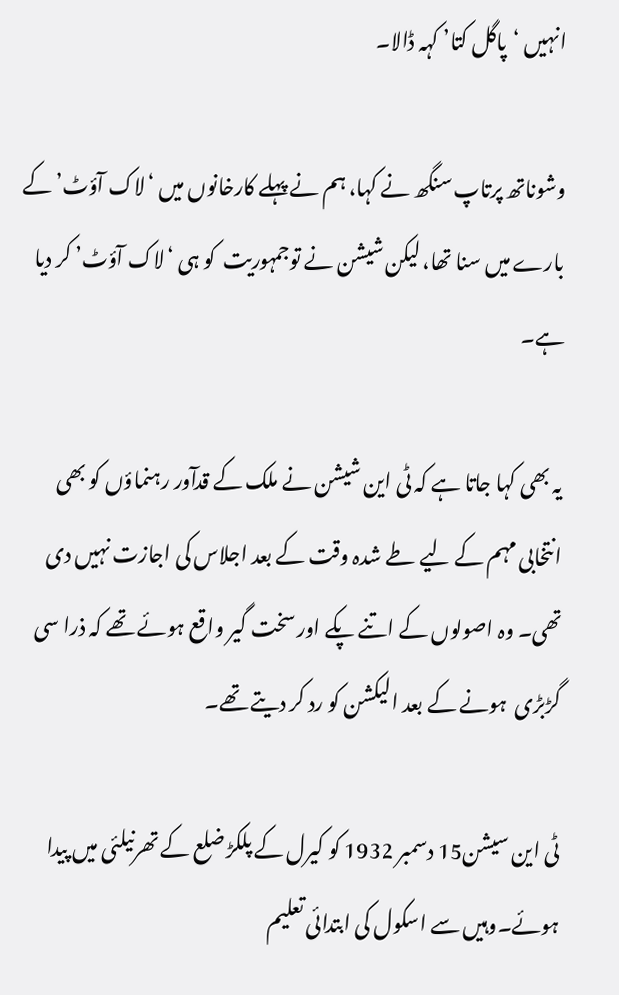انہیں ‘پاگل کتا’ کہہ ڈالا۔

وشوناتھ پرتاپ سنگھ نے کہا، ہم نے پہلے کارخانوں میں ‘لاک آؤٹ’ کے بارے میں سنا تھا، لیکن شیشن نے توجمہوریت  کو ہی ‘لاک آؤٹ’ کر دیا ہے۔

یہ بھی کہا جاتا ہے کہ ٹی این شیشن نے ملک کے قدآور رہنماؤں کو بھی انتخابی مہم کے لیے طے شدہ وقت کے بعد اجلاس کی اجازت نہیں دی تھی۔ وہ اصولوں کے اتنے پکے اور سخت گیر واقع ہوئے تھے کہ ذرا سی گڑبڑی  ہونے کے بعد الیکشن کو رد کر دیتے تھے۔

ٹی این سیشن15 دسمبر 1932 کو کیرل کے پلکڑ ضلع کے تھرنیلئی میں پیدا ہوئے۔وہیں سے اسکول کی ابتدائی تعلیم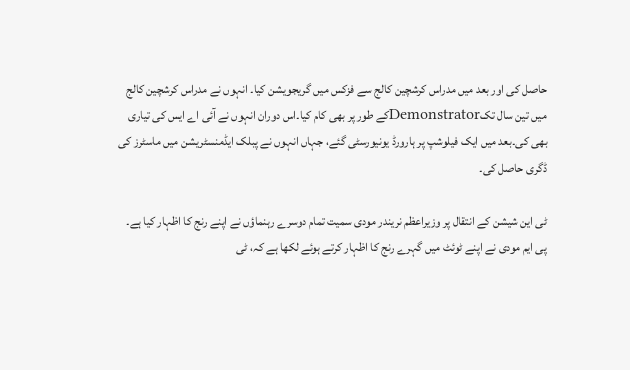حاصل کی اور بعد میں مدراس کرشچین کالج سے فزکس میں گریجویشن کیا۔ انہوں نے مدراس کرشچین کالج میں تین سال تکDemonstratorکے طور پر بھی کام کیا۔اس دوران انہوں نے آئی اے ایس کی تیاری بھی کی۔بعد میں ایک فیلوشپ پر ہارورڈ یونیورسٹی گئے، جہاں انہوں نے پبلک ایڈمنسٹریشن میں ماسٹرز کی ڈگری حاصل کی۔

ٹی این شیشن کے انتقال پر وزیراعظم نریندر مودی سمیت تمام دوسرے رہنماؤں نے اپنے رنج کا اظہار کیا ہے۔ پی ایم مودی نے اپنے ٹوئٹ میں گہرے رنج کا اظہار کرتے ہوئے لکھا ہے کہ، ٹی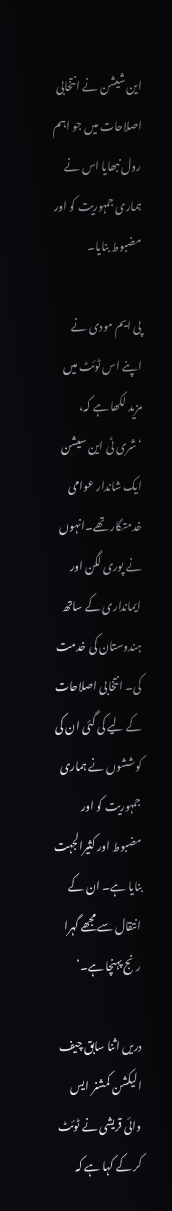این شیشن نے انتخابی اصلاحات میں جو اہم رول نبھایا اس نے ہماری جمہوریت کو اور مضبوط بنایا۔

پی ایم مودی نے اپنے اس ٹوئٹ میں مزید لکھا ہے کہ، ‘شری ٹی این سیشن ایک شاندار عوامی خدمتگار تھے۔انہوں نے پوری لگن اور ایمانداری کے ساتھ ہندوستان کی خدمت کی۔ انتخابی اصلاحات کے لیے کی گئی ان کی کوششوں نے ہماری جمہوریت کو اور مضبوط اور کثیرالجہت بنایا ہے۔ ان کے انتقال سے مجھے گہرا رنج پہنچا ہے۔’

دریں اثنا سابق چیف الیکشن کمشنر ایس وائی قریشی نے ٹوئٹ کر کے کہا ہے کہ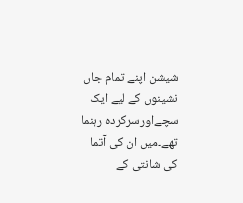شیشن اپنے تمام جاں نشینوں کے لیے ایک سچےاورسرکردہ رہنما تھے۔میں ان کی آتما کی شانتی کے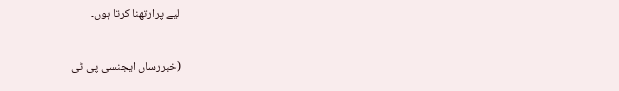لیے پرارتھنا کرتا ہوں۔

(خبررساں ایجنسی پی ٹی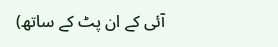آئی کے ان پٹ کے ساتھ)